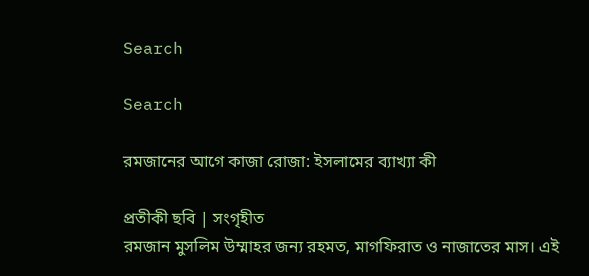Search

Search

রমজানের আগে কাজা রোজা: ইসলামের ব্যাখ্যা কী

প্রতীকী ছবি | সংগৃহীত
রমজান মুসলিম উম্মাহর জন্য রহমত, মাগফিরাত ও নাজাতের মাস। এই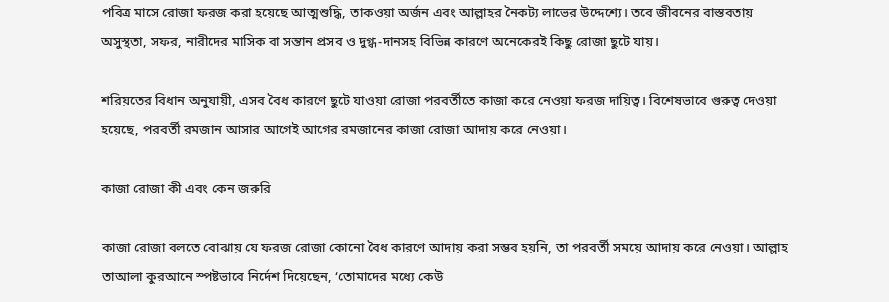পবিত্র মাসে রোজা ফরজ করা হয়েছে আত্মশুদ্ধি, তাকওয়া অর্জন এবং আল্লাহর নৈকট্য লাভের উদ্দেশ্যে। তবে জীবনের বাস্তবতায় অসুস্থতা, সফর, নারীদের মাসিক বা সন্তান প্রসব ও দুগ্ধ-দানসহ বিভিন্ন কারণে অনেকেরই কিছু রোজা ছুটে যায়।

শরিয়তের বিধান অনুযায়ী, এসব বৈধ কারণে ছুটে যাওয়া রোজা পরবর্তীতে কাজা করে নেওয়া ফরজ দায়িত্ব। বিশেষভাবে গুরুত্ব দেওয়া হয়েছে, পরবর্তী রমজান আসার আগেই আগের রমজানের কাজা রোজা আদায় করে নেওয়া।

কাজা রোজা কী এবং কেন জরুরি

কাজা রোজা বলতে বোঝায় যে ফরজ রোজা কোনো বৈধ কারণে আদায় করা সম্ভব হয়নি, তা পরবর্তী সময়ে আদায় করে নেওয়া। আল্লাহ তাআলা কুরআনে স্পষ্টভাবে নির্দেশ দিয়েছেন, ‘তোমাদের মধ্যে কেউ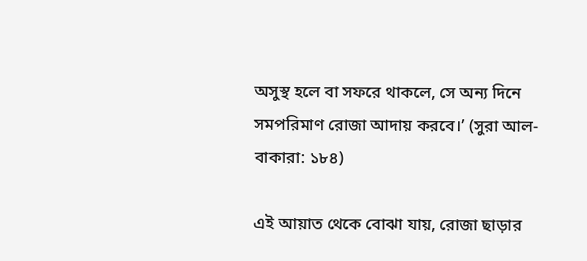অসুস্থ হলে বা সফরে থাকলে, সে অন্য দিনে সমপরিমাণ রোজা আদায় করবে।’ (সুরা আল-বাকারা: ১৮৪)

এই আয়াত থেকে বোঝা যায়, রোজা ছাড়ার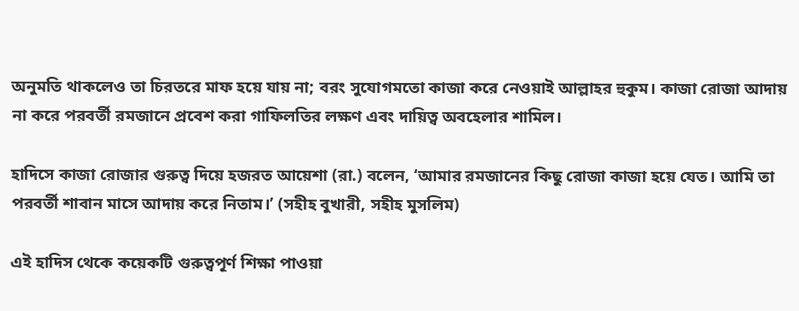অনুমতি থাকলেও তা চিরতরে মাফ হয়ে যায় না; বরং সুযোগমতো কাজা করে নেওয়াই আল্লাহর হুকুম। কাজা রোজা আদায় না করে পরবর্তী রমজানে প্রবেশ করা গাফিলতির লক্ষণ এবং দায়িত্ব অবহেলার শামিল।

হাদিসে কাজা রোজার গুরুত্ব দিয়ে হজরত আয়েশা (রা.) বলেন, ‘আমার রমজানের কিছু রোজা কাজা হয়ে যেত। আমি তা পরবর্তী শাবান মাসে আদায় করে নিতাম।’ (সহীহ বুখারী, সহীহ মুসলিম)

এই হাদিস থেকে কয়েকটি গুরুত্বপূর্ণ শিক্ষা পাওয়া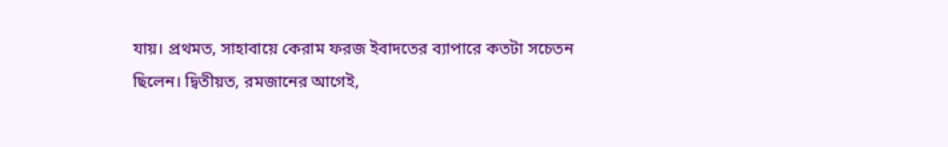যায়। প্রথমত, সাহাবায়ে কেরাম ফরজ ইবাদতের ব্যাপারে কতটা সচেতন ছিলেন। দ্বিতীয়ত, রমজানের আগেই,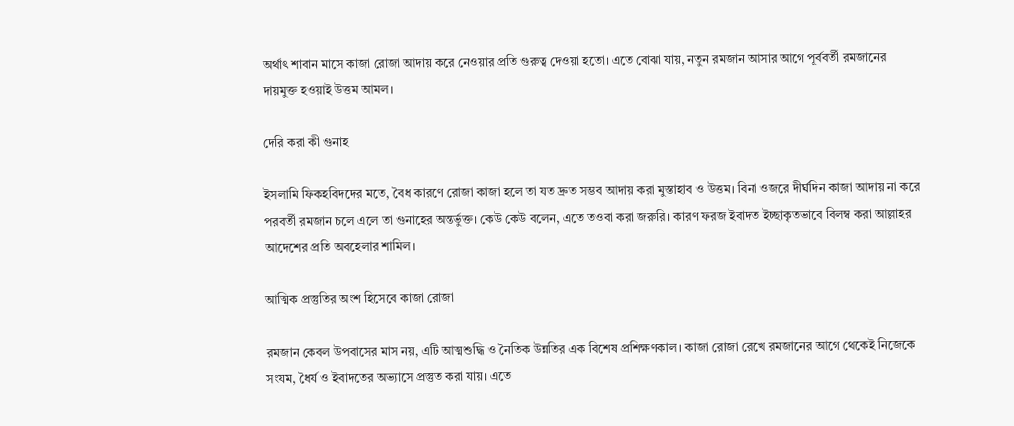অর্থাৎ শাবান মাসে কাজা রোজা আদায় করে নেওয়ার প্রতি গুরুত্ব দেওয়া হতো। এতে বোঝা যায়, নতুন রমজান আসার আগে পূর্ববর্তী রমজানের দায়মুক্ত হওয়াই উত্তম আমল।

দেরি করা কী গুনাহ

ইসলামি ফিকহবিদদের মতে, বৈধ কারণে রোজা কাজা হলে তা যত দ্রুত সম্ভব আদায় করা মুস্তাহাব ও উত্তম। বিনা ওজরে দীর্ঘদিন কাজা আদায় না করে পরবর্তী রমজান চলে এলে তা গুনাহের অন্তর্ভুক্ত। কেউ কেউ বলেন, এতে তওবা করা জরুরি। কারণ ফরজ ইবাদত ইচ্ছাকৃতভাবে বিলম্ব করা আল্লাহর আদেশের প্রতি অবহেলার শামিল।

আত্মিক প্রস্তুতির অংশ হিসেবে কাজা রোজা

রমজান কেবল উপবাসের মাস নয়, এটি আত্মশুদ্ধি ও নৈতিক উন্নতির এক বিশেষ প্রশিক্ষণকাল। কাজা রোজা রেখে রমজানের আগে থেকেই নিজেকে সংযম, ধৈর্য ও ইবাদতের অভ্যাসে প্রস্তুত করা যায়। এতে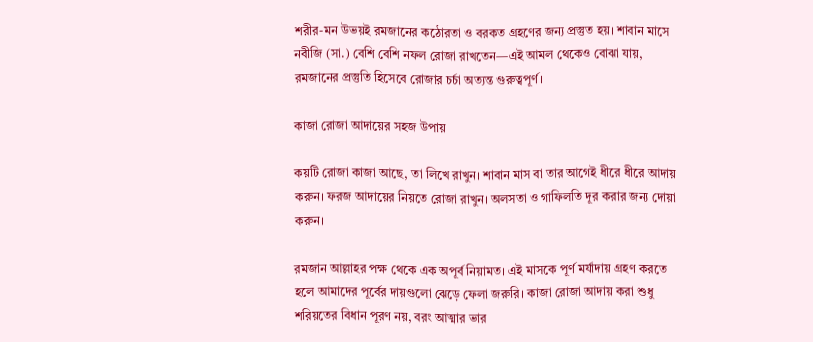শরীর-মন উভয়ই রমজানের কঠোরতা ও বরকত গ্রহণের জন্য প্রস্তুত হয়। শাবান মাসে নবীজি (সা.) বেশি বেশি নফল রোজা রাখতেন—এই আমল থেকেও বোঝা যায়, রমজানের প্রস্তুতি হিসেবে রোজার চর্চা অত্যন্ত গুরুত্বপূর্ণ।

কাজা রোজা আদায়ের সহজ উপায়

কয়টি রোজা কাজা আছে, তা লিখে রাখুন। শাবান মাস বা তার আগেই ধীরে ধীরে আদায় করুন। ফরজ আদায়ের নিয়তে রোজা রাখুন। অলসতা ও গাফিলতি দূর করার জন্য দোয়া করুন।

রমজান আল্লাহর পক্ষ থেকে এক অপূর্ব নিয়ামত। এই মাসকে পূর্ণ মর্যাদায় গ্রহণ করতে হলে আমাদের পূর্বের দায়গুলো ঝেড়ে ফেলা জরুরি। কাজা রোজা আদায় করা শুধু শরিয়তের বিধান পূরণ নয়, বরং আত্মার ভার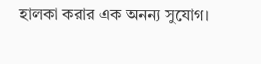হালকা করার এক অনন্য সুযোগ।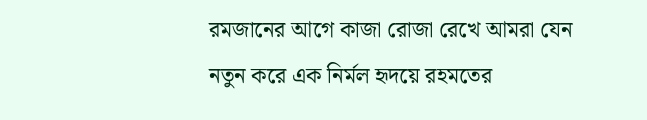রমজানের আগে কাজা রোজা রেখে আমরা যেন নতুন করে এক নির্মল হৃদয়ে রহমতের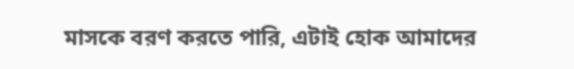মাসকে বরণ করতে পারি, এটাই হোক আমাদের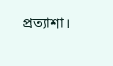প্রত্যাশা।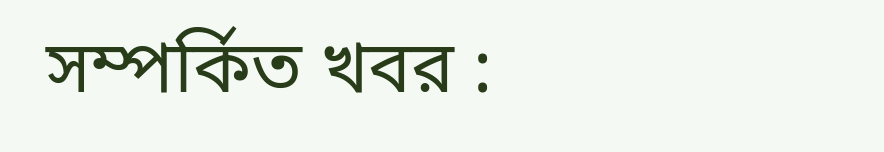সম্পর্কিত খবর :